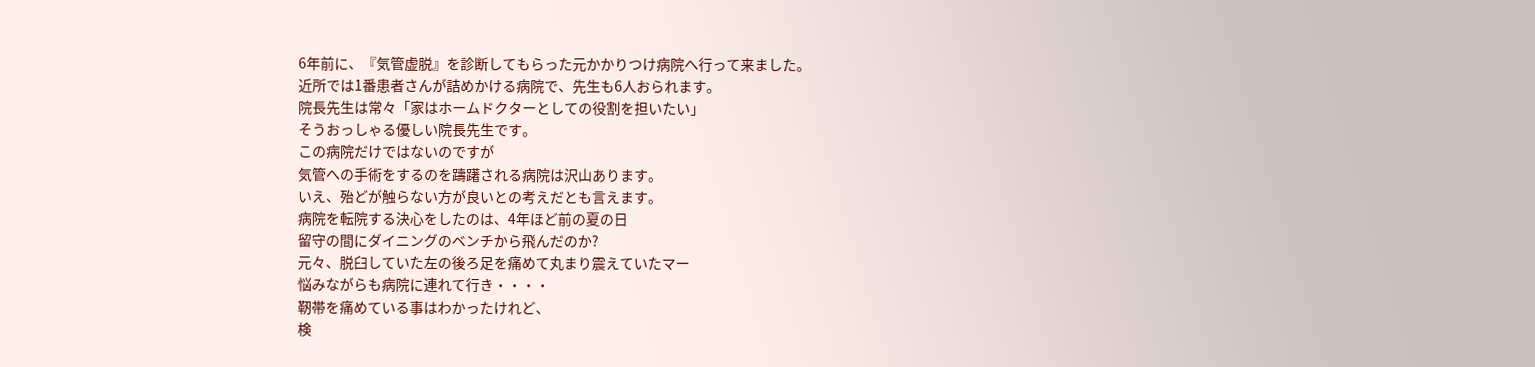6年前に、『気管虚脱』を診断してもらった元かかりつけ病院へ行って来ました。
近所では1番患者さんが詰めかける病院で、先生も6人おられます。
院長先生は常々「家はホームドクターとしての役割を担いたい」
そうおっしゃる優しい院長先生です。
この病院だけではないのですが
気管への手術をするのを躊躇される病院は沢山あります。
いえ、殆どが触らない方が良いとの考えだとも言えます。
病院を転院する決心をしたのは、4年ほど前の夏の日
留守の間にダイニングのベンチから飛んだのか?
元々、脱臼していた左の後ろ足を痛めて丸まり震えていたマー
悩みながらも病院に連れて行き・・・・
靭帯を痛めている事はわかったけれど、
検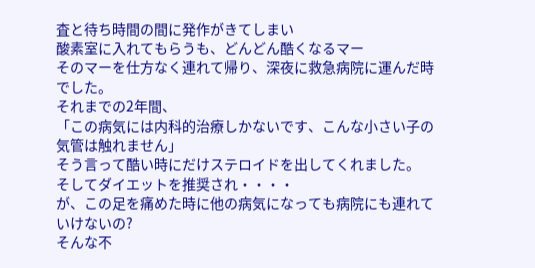査と待ち時間の間に発作がきてしまい
酸素室に入れてもらうも、どんどん酷くなるマー
そのマーを仕方なく連れて帰り、深夜に救急病院に運んだ時でした。
それまでの2年間、
「この病気には内科的治療しかないです、こんな小さい子の気管は触れません」
そう言って酷い時にだけステロイドを出してくれました。
そしてダイエットを推奨され・・・・
が、この足を痛めた時に他の病気になっても病院にも連れていけないの?
そんな不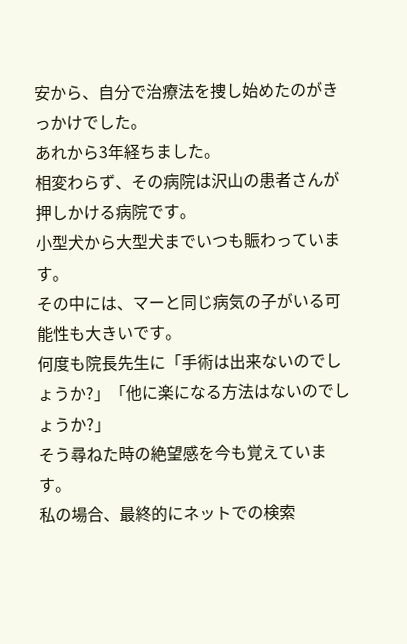安から、自分で治療法を捜し始めたのがきっかけでした。
あれから3年経ちました。
相変わらず、その病院は沢山の患者さんが押しかける病院です。
小型犬から大型犬までいつも賑わっています。
その中には、マーと同じ病気の子がいる可能性も大きいです。
何度も院長先生に「手術は出来ないのでしょうか?」「他に楽になる方法はないのでしょうか?」
そう尋ねた時の絶望感を今も覚えています。
私の場合、最終的にネットでの検索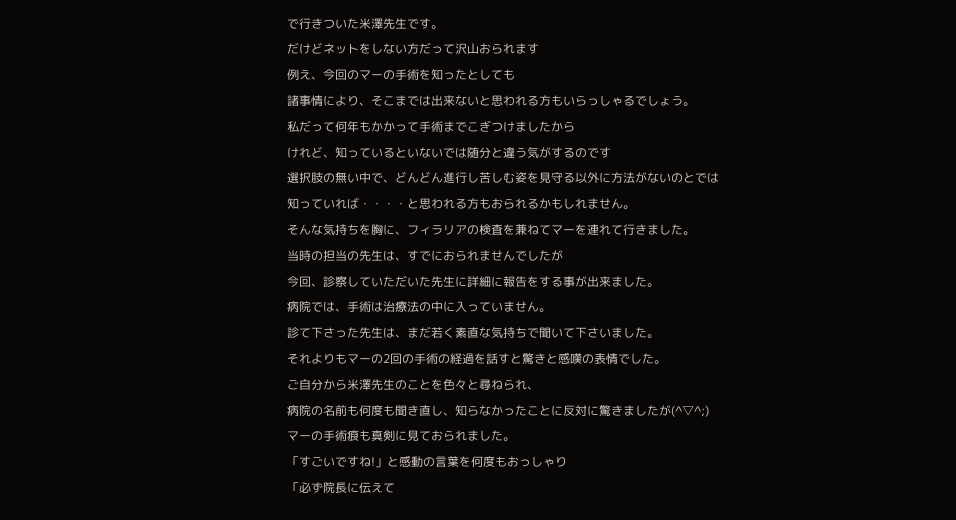で行きついた米澤先生です。
だけどネットをしない方だって沢山おられます
例え、今回のマーの手術を知ったとしても
諸事情により、そこまでは出来ないと思われる方もいらっしゃるでしょう。
私だって何年もかかって手術までこぎつけましたから
けれど、知っているといないでは随分と違う気がするのです
選択肢の無い中で、どんどん進行し苦しむ姿を見守る以外に方法がないのとでは
知っていれば・・・・と思われる方もおられるかもしれません。
そんな気持ちを胸に、フィラリアの検査を兼ねてマーを連れて行きました。
当時の担当の先生は、すでにおられませんでしたが
今回、診察していただいた先生に詳細に報告をする事が出来ました。
病院では、手術は治療法の中に入っていません。
診て下さった先生は、まだ若く素直な気持ちで聞いて下さいました。
それよりもマーの2回の手術の経過を話すと驚きと感嘆の表情でした。
ご自分から米澤先生のことを色々と尋ねられ、
病院の名前も何度も聞き直し、知らなかったことに反対に驚きましたが(^▽^;)
マーの手術痕も真剣に見ておられました。
「すごいですね!」と感動の言葉を何度もおっしゃり
「必ず院長に伝えて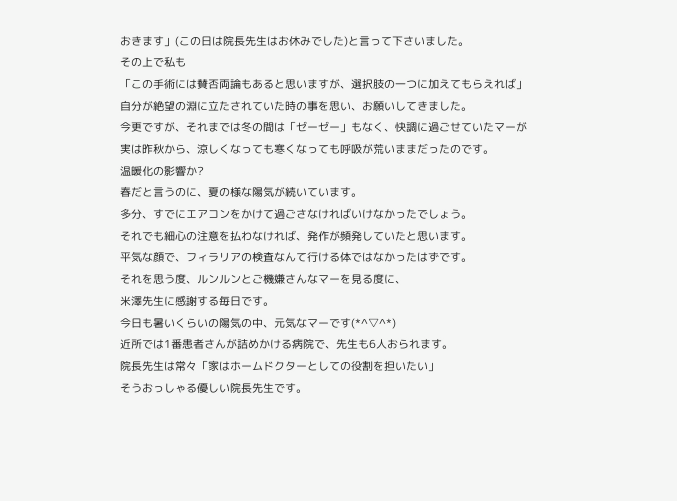おきます」(この日は院長先生はお休みでした)と言って下さいました。
その上で私も
「この手術には賛否両論もあると思いますが、選択肢の一つに加えてもらえれば」
自分が絶望の淵に立たされていた時の事を思い、お願いしてきました。
今更ですが、それまでは冬の間は「ゼーゼー」もなく、快調に過ごせていたマーが
実は昨秋から、涼しくなっても寒くなっても呼吸が荒いままだったのです。
温暖化の影響か?
春だと言うのに、夏の様な陽気が続いています。
多分、すでにエアコンをかけて過ごさなければいけなかったでしょう。
それでも細心の注意を払わなければ、発作が頻発していたと思います。
平気な顔で、フィラリアの検査なんて行ける体ではなかったはずです。
それを思う度、ルンルンとご機嫌さんなマーを見る度に、
米澤先生に感謝する毎日です。
今日も暑いくらいの陽気の中、元気なマーです(*^▽^*)
近所では1番患者さんが詰めかける病院で、先生も6人おられます。
院長先生は常々「家はホームドクターとしての役割を担いたい」
そうおっしゃる優しい院長先生です。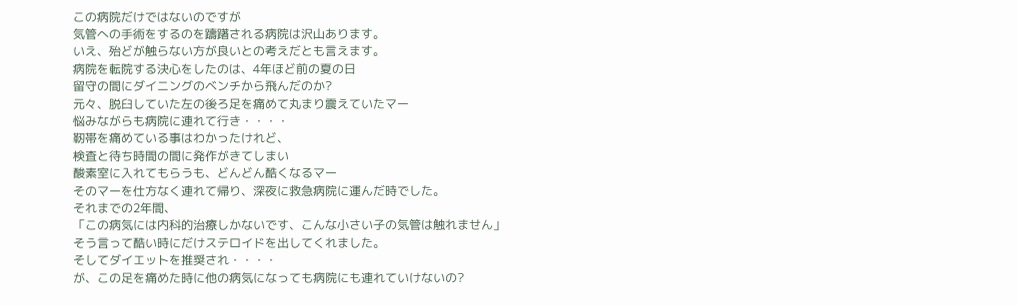この病院だけではないのですが
気管への手術をするのを躊躇される病院は沢山あります。
いえ、殆どが触らない方が良いとの考えだとも言えます。
病院を転院する決心をしたのは、4年ほど前の夏の日
留守の間にダイニングのベンチから飛んだのか?
元々、脱臼していた左の後ろ足を痛めて丸まり震えていたマー
悩みながらも病院に連れて行き・・・・
靭帯を痛めている事はわかったけれど、
検査と待ち時間の間に発作がきてしまい
酸素室に入れてもらうも、どんどん酷くなるマー
そのマーを仕方なく連れて帰り、深夜に救急病院に運んだ時でした。
それまでの2年間、
「この病気には内科的治療しかないです、こんな小さい子の気管は触れません」
そう言って酷い時にだけステロイドを出してくれました。
そしてダイエットを推奨され・・・・
が、この足を痛めた時に他の病気になっても病院にも連れていけないの?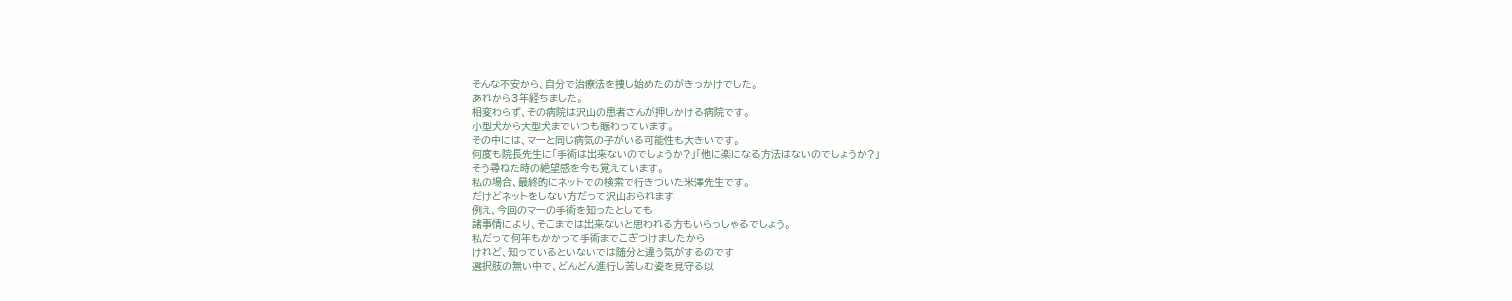そんな不安から、自分で治療法を捜し始めたのがきっかけでした。
あれから3年経ちました。
相変わらず、その病院は沢山の患者さんが押しかける病院です。
小型犬から大型犬までいつも賑わっています。
その中には、マーと同じ病気の子がいる可能性も大きいです。
何度も院長先生に「手術は出来ないのでしょうか?」「他に楽になる方法はないのでしょうか?」
そう尋ねた時の絶望感を今も覚えています。
私の場合、最終的にネットでの検索で行きついた米澤先生です。
だけどネットをしない方だって沢山おられます
例え、今回のマーの手術を知ったとしても
諸事情により、そこまでは出来ないと思われる方もいらっしゃるでしょう。
私だって何年もかかって手術までこぎつけましたから
けれど、知っているといないでは随分と違う気がするのです
選択肢の無い中で、どんどん進行し苦しむ姿を見守る以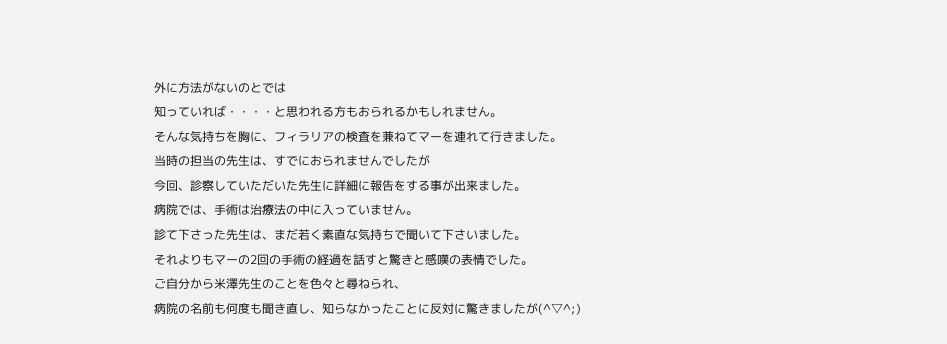外に方法がないのとでは
知っていれば・・・・と思われる方もおられるかもしれません。
そんな気持ちを胸に、フィラリアの検査を兼ねてマーを連れて行きました。
当時の担当の先生は、すでにおられませんでしたが
今回、診察していただいた先生に詳細に報告をする事が出来ました。
病院では、手術は治療法の中に入っていません。
診て下さった先生は、まだ若く素直な気持ちで聞いて下さいました。
それよりもマーの2回の手術の経過を話すと驚きと感嘆の表情でした。
ご自分から米澤先生のことを色々と尋ねられ、
病院の名前も何度も聞き直し、知らなかったことに反対に驚きましたが(^▽^;)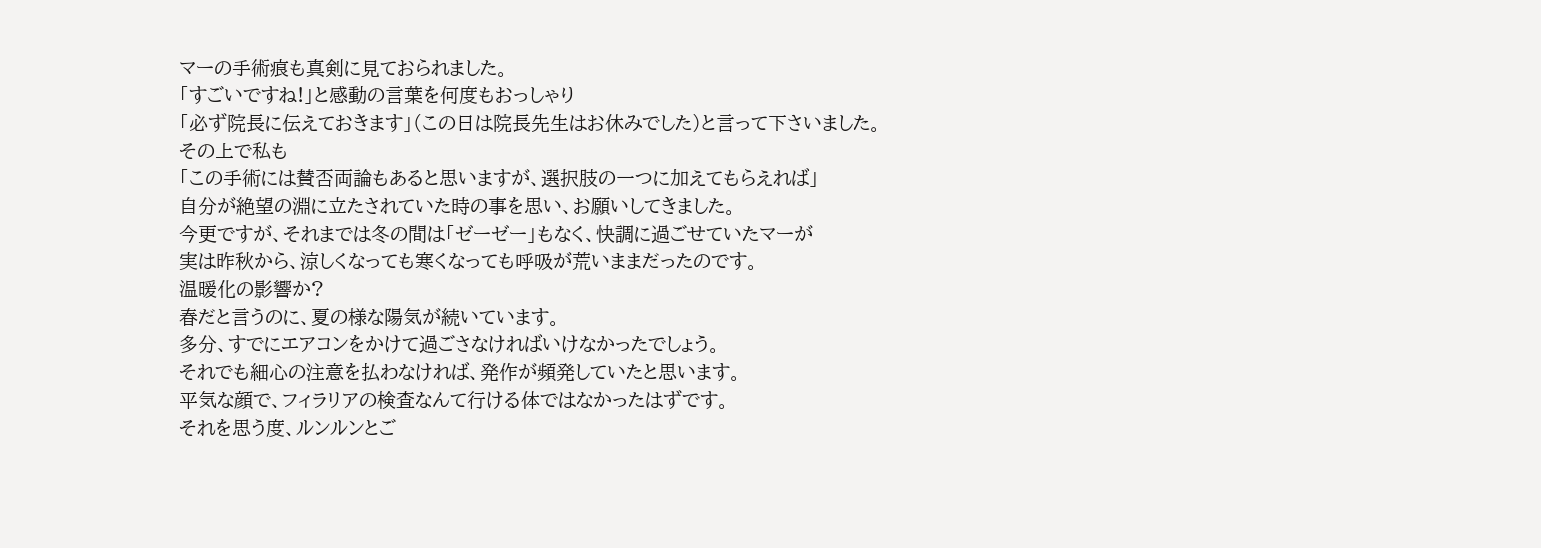マーの手術痕も真剣に見ておられました。
「すごいですね!」と感動の言葉を何度もおっしゃり
「必ず院長に伝えておきます」(この日は院長先生はお休みでした)と言って下さいました。
その上で私も
「この手術には賛否両論もあると思いますが、選択肢の一つに加えてもらえれば」
自分が絶望の淵に立たされていた時の事を思い、お願いしてきました。
今更ですが、それまでは冬の間は「ゼーゼー」もなく、快調に過ごせていたマーが
実は昨秋から、涼しくなっても寒くなっても呼吸が荒いままだったのです。
温暖化の影響か?
春だと言うのに、夏の様な陽気が続いています。
多分、すでにエアコンをかけて過ごさなければいけなかったでしょう。
それでも細心の注意を払わなければ、発作が頻発していたと思います。
平気な顔で、フィラリアの検査なんて行ける体ではなかったはずです。
それを思う度、ルンルンとご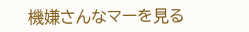機嫌さんなマーを見る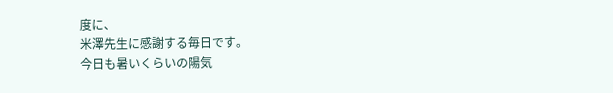度に、
米澤先生に感謝する毎日です。
今日も暑いくらいの陽気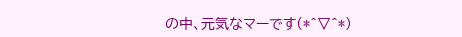の中、元気なマーです(*^▽^*)